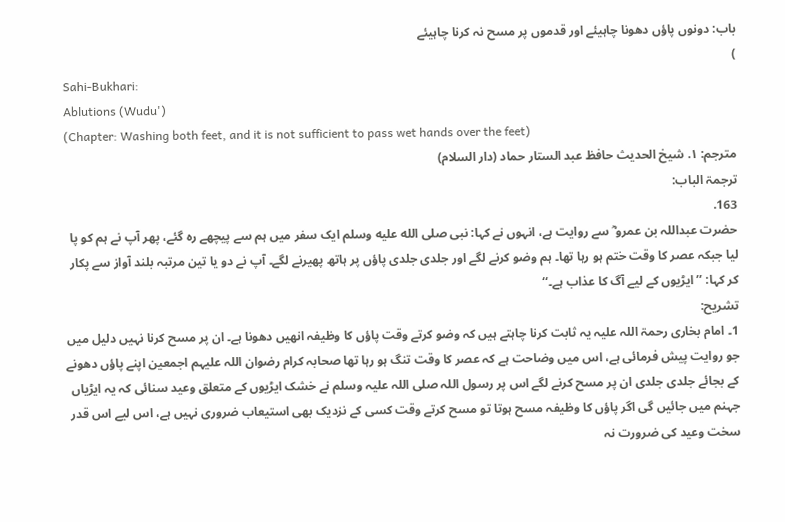باب: دونوں پاؤں دھونا چاہیئے اور قدموں پر مسح نہ کرنا چاہیئے
)
Sahi-Bukhari:
Ablutions (Wudu')
(Chapter: Washing both feet, and it is not sufficient to pass wet hands over the feet)
مترجم: ١. شیخ الحدیث حافظ عبد الستار حماد (دار السلام)
ترجمۃ الباب:
163.
حضرت عبداللہ بن عمرو ؓ سے روایت ہے، انہوں نے کہا: نبی صلى الله عليه وسلم ایک سفر میں ہم سے پیچھے رہ گئے، پھر آپ نے ہم کو پا لیا جبکہ عصر کا وقت ختم ہو رہا تھا۔ ہم وضو کرنے لگے اور جلدی جلدی پاؤں پر ہاتھ پھیرنے لگے۔ آپ نے دو یا تین مرتبہ بلند آواز سے پکار کر کہا: ’’ایڑیوں کے لیے آگ کا عذاب ہے۔‘‘
تشریح:
1۔ امام بخاری رحمۃ اللہ علیہ یہ ثابت کرنا چاہتے ہیں کہ وضو کرتے وقت پاؤں کا وظیفہ انھیں دھونا ہے۔ ان پر مسح کرنا نہیں دلیل میں جو روایت پیش فرمائی ہے، اس میں وضاحت ہے کہ عصر کا وقت تنگ ہو رہا تھا صحابہ کرام رضوان اللہ علیہم اجمعین اپنے پاؤں دھونے کے بجائے جلدی جلدی ان پر مسح کرنے لگے اس پر رسول اللہ صلی اللہ علیہ وسلم نے خشک ایڑیوں کے متعلق وعید سنائی کہ یہ ایڑیاں جہنم میں جائیں گی اگر پاؤں کا وظیفہ مسح ہوتا تو مسح کرتے وقت کسی کے نزدیک بھی استیعاب ضروری نہیں ہے، اس لیے اس قدر سخت وعید کی ضرورت نہ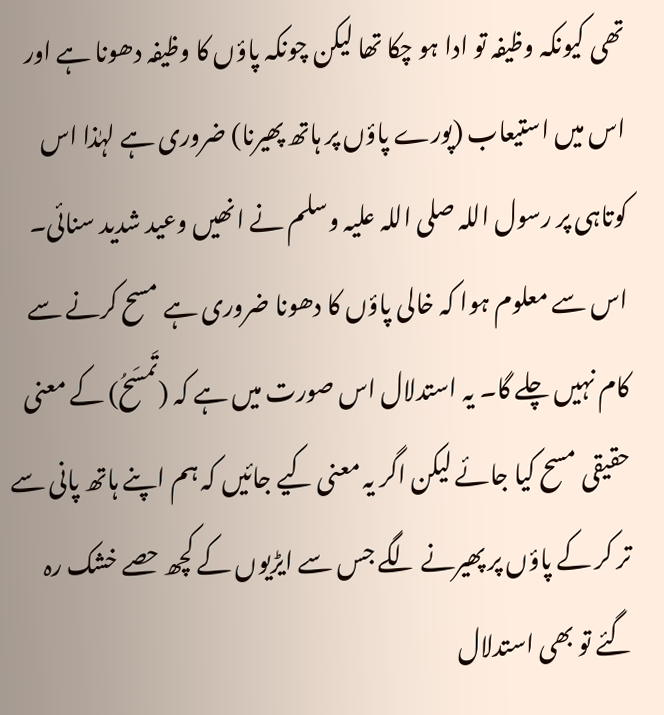تھی کیونکہ وظیفہ تو ادا ہو چکا تھا لیکن چونکہ پاؤں کا وظیفہ دھونا ہے اور اس میں استیعاب (پورے پاؤں پر ہاتھ پھیرنا) ضروری ہے لہٰذا اس کوتاہی پر رسول اللہ صلی اللہ علیہ وسلم نے انھیں وعید شدید سنائی۔ اس سے معلوم ہوا کہ خالی پاؤں کا دھونا ضروری ہے مسح کرنے سے کام نہیں چلے گا۔ یہ استدلال اس صورت میں ہے کہ (تَمسَحُ) کے معنی حقیقی مسح کیا جائے لیکن اگر یہ معنی کیے جائیں کہ ہم اپنے ہاتھ پانی سے تر کر کے پاؤں پر پھیرنے لگے جس سے ایڑیوں کے کچھ حصے خشک رہ گئے تو بھی استدلال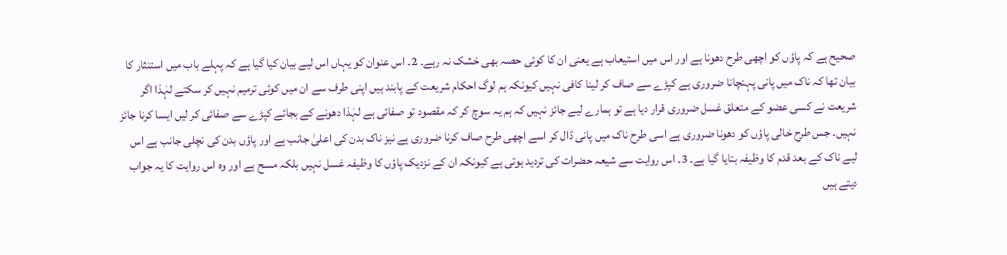صحیح ہے کہ پاؤں کو اچھی طرح دھونا ہے اور اس میں استیعاب ہے یعنی ان کا کوئی حصہ بھی خشک نہ رہے۔ 2۔ اس عنوان کو یہاں اس لیے بیان کیا گیا ہے کہ پہلے باب میں استنثار کا بیان تھا کہ ناک میں پانی پہنچانا ضروری ہے کپڑے سے صاف کر لینا کافی نہیں کیونکہ ہم لوگ احکام شریعت کے پابند ہیں اپنی طرف سے ان میں کوئی ترمیم نہیں کر سکتے لہٰذا اگر شریعت نے کسی عضو کے متعلق غسل ضروری قرار دیا ہے تو ہمارے لیے جائز نہیں کہ ہم یہ سوچ کر کہ مقصود تو صفائی ہے لہٰذا دھونے کے بجائے کپڑے سے صفائی کر لیں ایسا کرنا جائز نہیں۔ جس طرح خالی پاؤں کو دھونا ضروری ہے اسی طرح ناک میں پانی ڈال کر اسے اچھی طرح صاف کرنا ضروری ہے نیز ناک بدن کی اعلیٰ جانب ہے اور پاؤں بدن کی نچلی جانب ہے اس لیے ناک کے بعد قدم کا وظیفہ بتایا گیا ہے۔ 3۔ اس روایت سے شیعہ حضرات کی تردید ہوتی ہے کیونکہ ان کے نزدیک پاؤں کا وظیفہ غسل نہیں بلکہ مسح ہے اور وہ اس روایت کا یہ جواب دیتے ہیں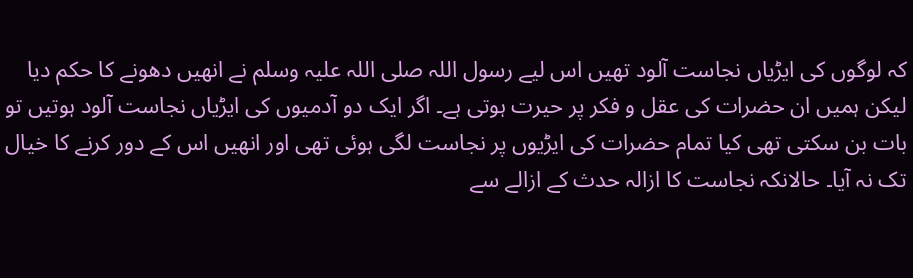کہ لوگوں کی ایڑیاں نجاست آلود تھیں اس لیے رسول اللہ صلی اللہ علیہ وسلم نے انھیں دھونے کا حکم دیا لیکن ہمیں ان حضرات کی عقل و فکر پر حیرت ہوتی ہے۔ اگر ایک دو آدمیوں کی ایڑیاں نجاست آلود ہوتیں تو بات بن سکتی تھی کیا تمام حضرات کی ایڑیوں پر نجاست لگی ہوئی تھی اور انھیں اس کے دور کرنے کا خیال تک نہ آیا۔ حالانکہ نجاست کا ازالہ حدث کے ازالے سے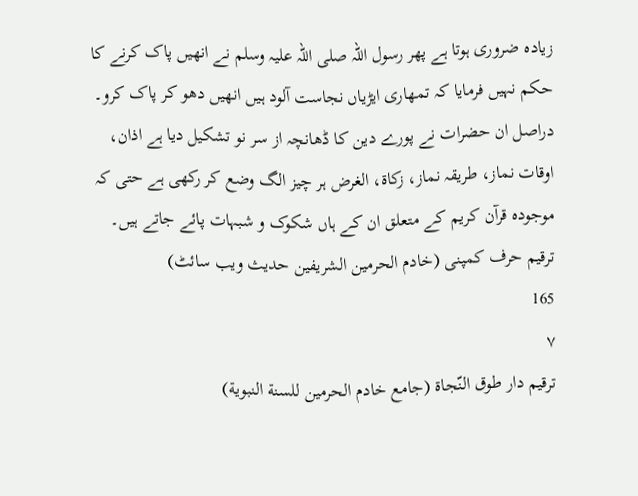زیادہ ضروری ہوتا ہے پھر رسول اللہ صلی اللہ علیہ وسلم نے انھیں پاک کرنے کا حکم نہیں فرمایا کہ تمھاری ایڑیاں نجاست آلود ہیں انھیں دھو کر پاک کرو۔ دراصل ان حضرات نے پورے دین کا ڈھانچہ از سر نو تشکیل دیا ہے اذان، اوقات نماز، طریقہ نماز، زکاۃ، الغرض ہر چیز الگ وضع کر رکھی ہے حتی کہ موجودہ قرآن کریم کے متعلق ان کے ہاں شکوک و شبہات پائے جاتے ہیں۔
ترقیم حرف کمپنی (خادم الحرمین الشریفین حدیث ویب سائٹ)
165
٧
ترقيم دار طوق النّجاة (جامع خادم الحرمين للسنة النبوية)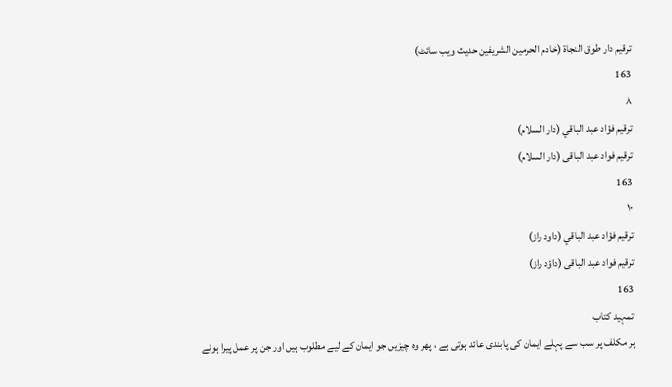ترقیم دار طوق النجاۃ (خادم الحرمین الشریفین حدیث ویب سائٹ)
163
٨
ترقيم فؤاد عبد الباقي (دار السلام)
ترقیم فواد عبد الباقی (دار السلام)
163
١٠
ترقيم فؤاد عبد الباقي (داود راز)
ترقیم فواد عبد الباقی (داؤد راز)
163
تمہید کتاب
ہر مکلف پر سب سے پہلے ایمان کی پابندی عائد ہوتی ہے ، پھر وہ چیزیں جو ایمان کے لیے مطلوب ہیں اور جن پر عمل پیرا ہونے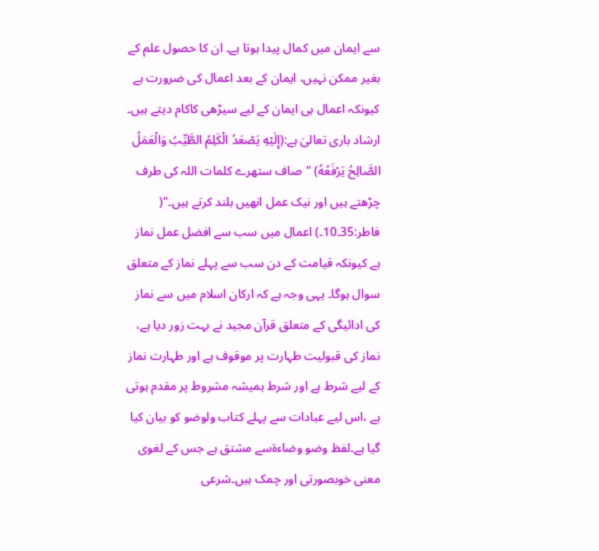سے ایمان میں کمال پیدا ہوتا ہے۔ ان کا حصول علم کے بغیر ممکن نہیں، ایمان کے بعد اعمال کی ضرورت ہے کیونکہ اعمال ہی ایمان کے لیے سیڑھی کاکام دیتے ہیں۔ ارشاد باری تعالیٰ ہے:(إِلَيْهِ يَصْعَدُ الْكَلِمُ الطَّيِّبُ وَالْعَمَلُ الصَّالِحُ يَرْفَعُهُ) "صاف ستھرے کلمات اللہ کی طرف چڑھتے ہیں اور نیک عمل انھیں بلند کرتے ہیں۔"( فاطر:35۔10۔) اعمال میں سب سے افضل عمل نماز ہے کیونکہ قیامت کے دن سب سے پہلے نماز کے متعلق سوال ہوگا۔ یہی وجہ ہے کہ ارکان اسلام میں سے نماز کی ادائیگی کے متعلق قرآن مجید نے بہت زور دیا ہے، نماز کی قبولیت طہارت پر موقوف ہے اور طہارت نماز کے لیے شرط ہے اور شرط ہمیشہ مشروط پر مقدم ہوتی ہے ،اس لیے عبادات سے پہلے کتاب ولوضو کو بیان کیا گیا ہے۔لفظ وضو وضاءۃسے مشتق ہے جس کے لغوی معنی خوبصورتی اور چمک ہیں۔شرعی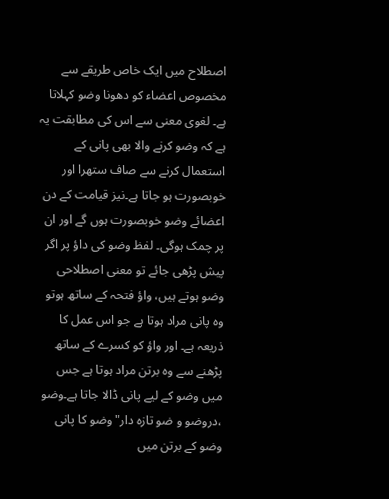اصطلاح میں ایک خاص طریقے سے مخصوص اعضاء کو دھونا وضو کہلاتا ہے۔ لغوی معنی سے اس کی مطابقت یہ ہے کہ وضو کرنے والا بھی پانی کے استعمال کرنے سے صاف ستھرا اور خوبصورت ہو جاتا ہے۔نیز قیامت کے دن اعضائے وضو خوبصورت ہوں گے اور ان پر چمک ہوگی۔ لفظ وضو کی داؤ پر اگر پیش پڑھی جائے تو معنی اصطلاحی وضو ہوتے ہیں، واؤ فتحہ کے ساتھ ہوتو وہ پانی مراد ہوتا ہے جو اس عمل کا ذریعہ ہے۔ اور واؤ کو کسرے کے ساتھ پڑھنے سے وہ برتن مراد ہوتا ہے جس میں وضو کے لیے پانی ڈالا جاتا ہے۔وضو ،دروضو و ضو تازہ دار"وضو کا پانی وضو کے برتن میں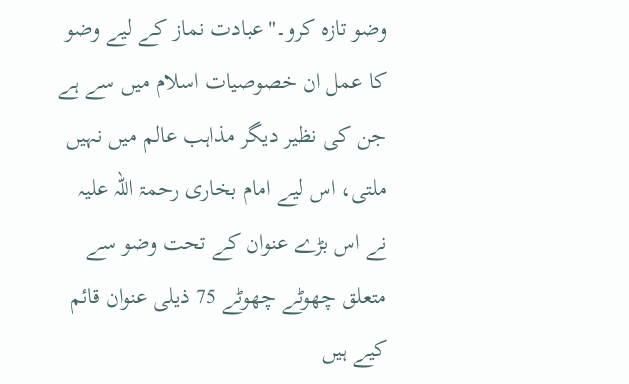وضو تازہ کرو۔"عبادت نماز کے لیے وضو کا عمل ان خصوصیات اسلام میں سے ہے جن کی نظیر دیگر مذاہب عالم میں نہیں ملتی، اس لیے امام بخاری رحمۃ اللہ علیہ نے اس بڑے عنوان کے تحت وضو سے متعلق چھوٹے چھوٹے 75 ذیلی عنوان قائم کیے ہیں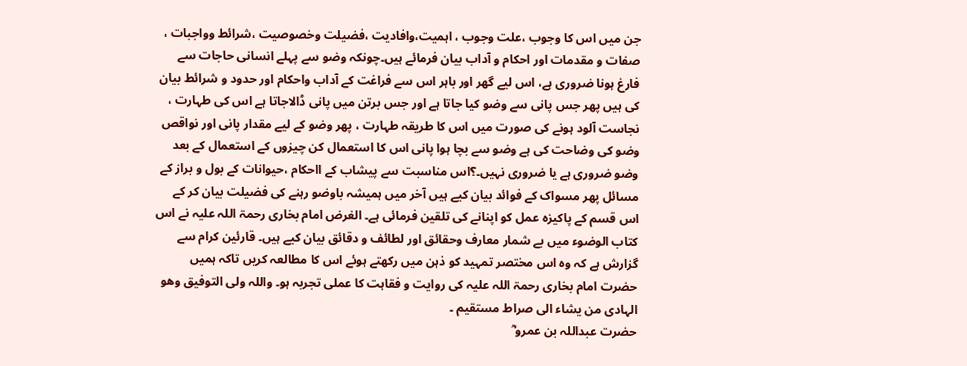جن میں اس کا وجوب ،علت وجوب ، اہمیت،وافادیت ،فضیلت وخصوصیت ،شرائط وواجبات ، صفات و مقدمات اور احکام و آداب بیان فرمائے ہیں۔چونکہ وضو سے پہلے انسانی حاجات سے فارغ ہونا ضروری ہے، اس لیے گھر اور باہر اس سے فراغت کے آداب واحکام اور حدود و شرائط بیان کی ہیں پھر جس پانی سے وضو کیا جاتا ہے اور جس برتن میں پانی ڈالاجاتا ہے اس کی طہارت ، نجاست آلود ہونے کی صورت میں اس کا طریقہ طہارت ، پھر وضو کے لیے مقدار پانی اور نواقص وضو کی وضاحت کی ہے وضو سے بچا ہوا پانی اس کا استعمال کن چیزوں کے استعمال کے بعد وضو ضروری ہے یا ضروری نہیں۔؟اس مناسبت سے پیشاب کے ااحکام ،حیوانات کے بول و براز کے مسائل پھر مسواک کے فوائد بیان کیے ہیں آخر میں ہمیشہ باوضو رہنے کی فضیلت بیان کر کے اس قسم کے پاکیزہ عمل کو اپنانے کی تلقین فرمائی ہے۔ الغرض امام بخاری رحمۃ اللہ علیہ نے اس کتاب الوضوء میں بے شمار معارف وحقائق اور لطائف و دقائق بیان کیے ہیں۔ قارئین کرام سے گزارش ہے کہ وہ اس مختصر تمہید کو ذہن میں رکھتے ہوئے اس کا مطالعہ کریں تاکہ ہمیں حضرت امام بخاری رحمۃ اللہ علیہ کی روایت و فقاہت کا عملی تجربہ ہو۔ واللہ ولی التوفیق وھو الہادی من یشاء الی صراط مستقیم ۔
حضرت عبداللہ بن عمرو ؓ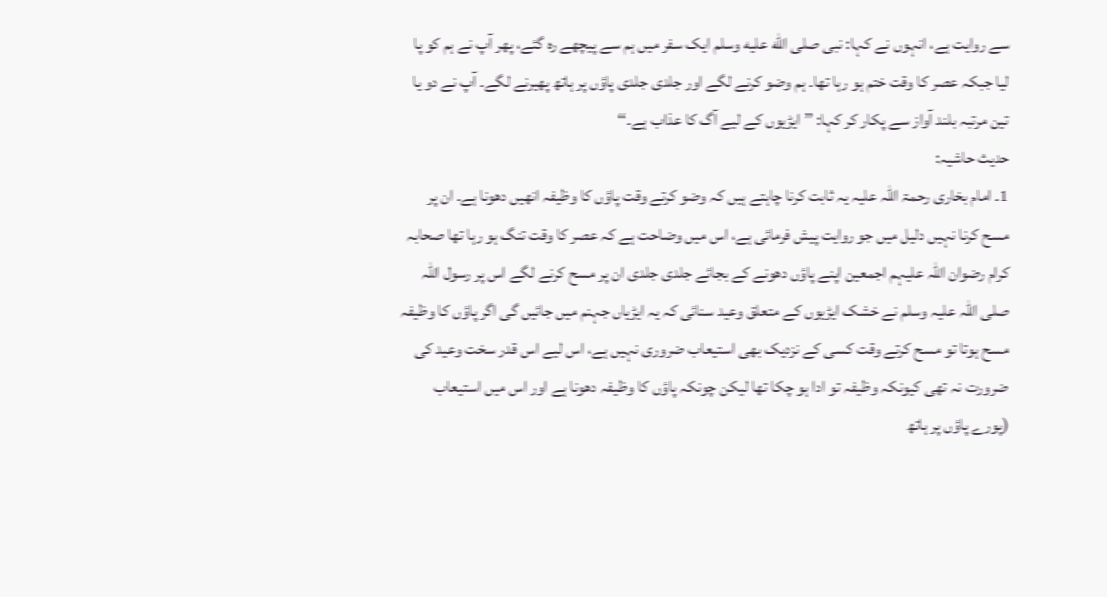سے روایت ہے، انہوں نے کہا: نبی صلى الله عليه وسلم ایک سفر میں ہم سے پیچھے رہ گئے، پھر آپ نے ہم کو پا لیا جبکہ عصر کا وقت ختم ہو رہا تھا۔ ہم وضو کرنے لگے اور جلدی جلدی پاؤں پر ہاتھ پھیرنے لگے۔ آپ نے دو یا تین مرتبہ بلند آواز سے پکار کر کہا: ’’ایڑیوں کے لیے آگ کا عذاب ہے۔‘‘
حدیث حاشیہ:
1۔ امام بخاری رحمۃ اللہ علیہ یہ ثابت کرنا چاہتے ہیں کہ وضو کرتے وقت پاؤں کا وظیفہ انھیں دھونا ہے۔ ان پر مسح کرنا نہیں دلیل میں جو روایت پیش فرمائی ہے، اس میں وضاحت ہے کہ عصر کا وقت تنگ ہو رہا تھا صحابہ کرام رضوان اللہ علیہم اجمعین اپنے پاؤں دھونے کے بجائے جلدی جلدی ان پر مسح کرنے لگے اس پر رسول اللہ صلی اللہ علیہ وسلم نے خشک ایڑیوں کے متعلق وعید سنائی کہ یہ ایڑیاں جہنم میں جائیں گی اگر پاؤں کا وظیفہ مسح ہوتا تو مسح کرتے وقت کسی کے نزدیک بھی استیعاب ضروری نہیں ہے، اس لیے اس قدر سخت وعید کی ضرورت نہ تھی کیونکہ وظیفہ تو ادا ہو چکا تھا لیکن چونکہ پاؤں کا وظیفہ دھونا ہے اور اس میں استیعاب (پورے پاؤں پر ہاتھ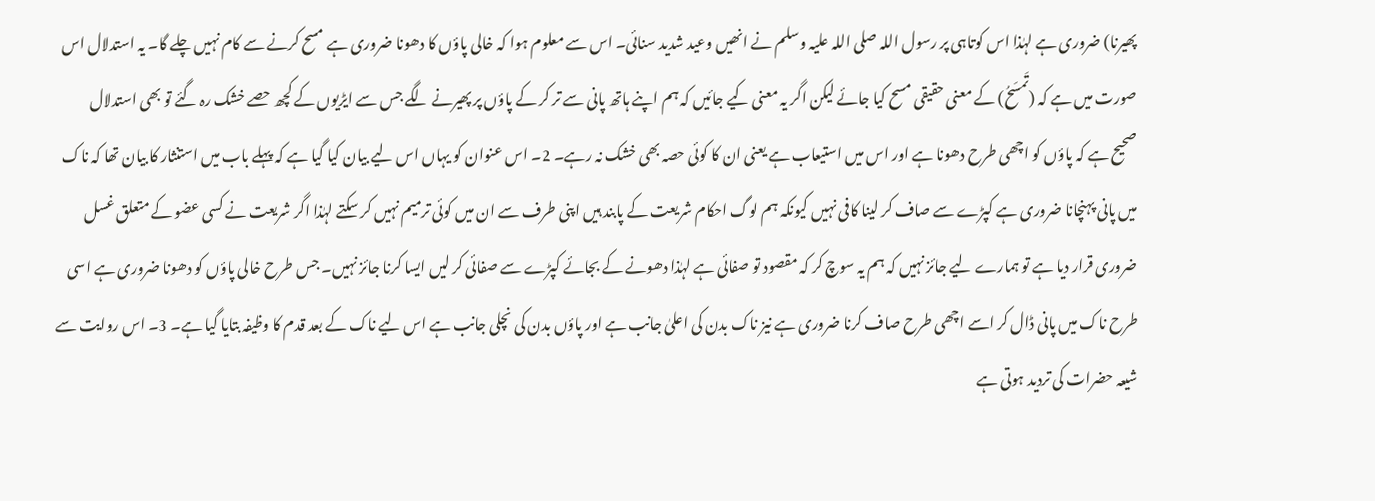پھیرنا) ضروری ہے لہٰذا اس کوتاہی پر رسول اللہ صلی اللہ علیہ وسلم نے انھیں وعید شدید سنائی۔ اس سے معلوم ہوا کہ خالی پاؤں کا دھونا ضروری ہے مسح کرنے سے کام نہیں چلے گا۔ یہ استدلال اس صورت میں ہے کہ (تَمسَحُ) کے معنی حقیقی مسح کیا جائے لیکن اگر یہ معنی کیے جائیں کہ ہم اپنے ہاتھ پانی سے تر کر کے پاؤں پر پھیرنے لگے جس سے ایڑیوں کے کچھ حصے خشک رہ گئے تو بھی استدلال صحیح ہے کہ پاؤں کو اچھی طرح دھونا ہے اور اس میں استیعاب ہے یعنی ان کا کوئی حصہ بھی خشک نہ رہے۔ 2۔ اس عنوان کو یہاں اس لیے بیان کیا گیا ہے کہ پہلے باب میں استنثار کا بیان تھا کہ ناک میں پانی پہنچانا ضروری ہے کپڑے سے صاف کر لینا کافی نہیں کیونکہ ہم لوگ احکام شریعت کے پابند ہیں اپنی طرف سے ان میں کوئی ترمیم نہیں کر سکتے لہٰذا اگر شریعت نے کسی عضو کے متعلق غسل ضروری قرار دیا ہے تو ہمارے لیے جائز نہیں کہ ہم یہ سوچ کر کہ مقصود تو صفائی ہے لہٰذا دھونے کے بجائے کپڑے سے صفائی کر لیں ایسا کرنا جائز نہیں۔ جس طرح خالی پاؤں کو دھونا ضروری ہے اسی طرح ناک میں پانی ڈال کر اسے اچھی طرح صاف کرنا ضروری ہے نیز ناک بدن کی اعلیٰ جانب ہے اور پاؤں بدن کی نچلی جانب ہے اس لیے ناک کے بعد قدم کا وظیفہ بتایا گیا ہے۔ 3۔ اس روایت سے شیعہ حضرات کی تردید ہوتی ہے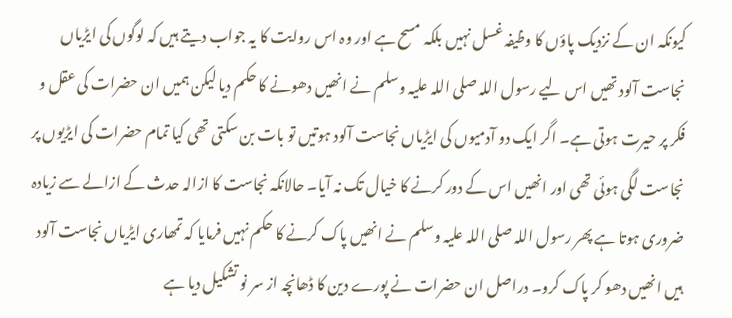کیونکہ ان کے نزدیک پاؤں کا وظیفہ غسل نہیں بلکہ مسح ہے اور وہ اس روایت کا یہ جواب دیتے ہیں کہ لوگوں کی ایڑیاں نجاست آلود تھیں اس لیے رسول اللہ صلی اللہ علیہ وسلم نے انھیں دھونے کا حکم دیا لیکن ہمیں ان حضرات کی عقل و فکر پر حیرت ہوتی ہے۔ اگر ایک دو آدمیوں کی ایڑیاں نجاست آلود ہوتیں تو بات بن سکتی تھی کیا تمام حضرات کی ایڑیوں پر نجاست لگی ہوئی تھی اور انھیں اس کے دور کرنے کا خیال تک نہ آیا۔ حالانکہ نجاست کا ازالہ حدث کے ازالے سے زیادہ ضروری ہوتا ہے پھر رسول اللہ صلی اللہ علیہ وسلم نے انھیں پاک کرنے کا حکم نہیں فرمایا کہ تمھاری ایڑیاں نجاست آلود ہیں انھیں دھو کر پاک کرو۔ دراصل ان حضرات نے پورے دین کا ڈھانچہ از سر نو تشکیل دیا ہے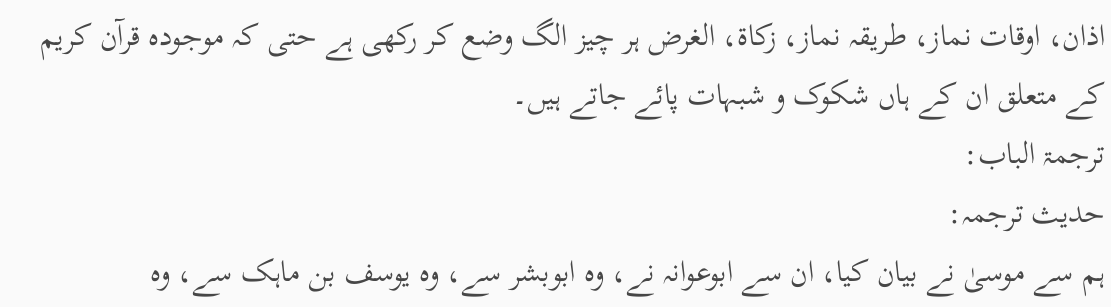اذان، اوقات نماز، طریقہ نماز، زکاۃ، الغرض ہر چیز الگ وضع کر رکھی ہے حتی کہ موجودہ قرآن کریم کے متعلق ان کے ہاں شکوک و شبہات پائے جاتے ہیں۔
ترجمۃ الباب:
حدیث ترجمہ:
ہم سے موسیٰ نے بیان کیا، ان سے ابوعوانہ نے، وہ ابوبشر سے، وہ یوسف بن ماہک سے، وہ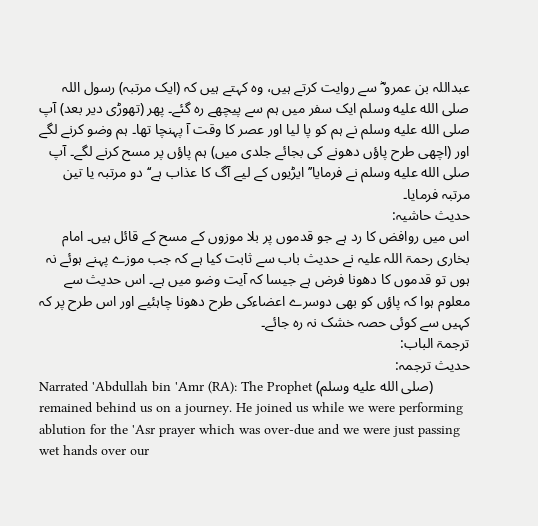عبداللہ بن عمرو ؓ سے روایت کرتے ہیں، وہ کہتے ہیں کہ (ایک مرتبہ) رسول اللہ صلى الله عليه وسلم ایک سفر میں ہم سے پیچھے رہ گئے۔ پھر (تھوڑی دیر بعد) آپ صلى الله عليه وسلم نے ہم کو پا لیا اور عصر کا وقت آ پہنچا تھا۔ ہم وضو کرنے لگے اور (اچھی طرح پاؤں دھونے کی بجائے جلدی میں) ہم پاؤں پر مسح کرنے لگے۔ آپ صلى الله عليه وسلم نے فرمایا’’ ایڑیوں کے لیے آگ کا عذاب ہے‘‘ دو مرتبہ یا تین مرتبہ فرمایا۔
حدیث حاشیہ:
اس میں روافض کا رد ہے جو قدموں پر بلا موزوں کے مسح کے قائل ہیں۔ امام بخاری رحمۃ اللہ علیہ نے حدیث باب سے ثابت کیا ہے کہ جب موزے پہنے ہوئے نہ ہوں تو قدموں کا دھونا فرض ہے جیسا کہ آیت وضو میں ہے۔ اس حدیث سے معلوم ہوا کہ پاؤں کو بھی دوسرے اعضاءکی طرح دھونا چاہئیے اور اس طرح پر کہ کہیں سے کوئی حصہ خشک نہ رہ جائے۔
ترجمۃ الباب:
حدیث ترجمہ:
Narrated 'Abdullah bin 'Amr (RA): The Prophet (صلى الله عليه وسلم) remained behind us on a journey. He joined us while we were performing ablution for the 'Asr prayer which was over-due and we were just passing wet hands over our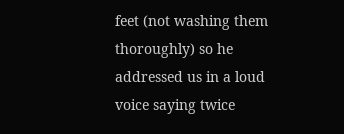feet (not washing them thoroughly) so he addressed us in a loud voice saying twice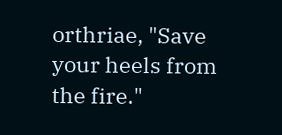orthriae, "Save your heels from the fire."